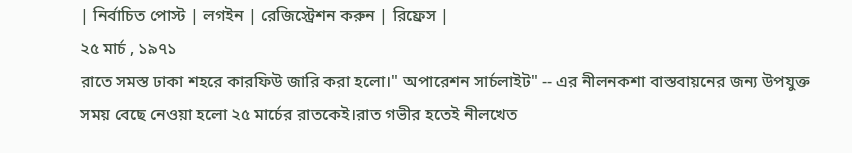| নির্বাচিত পোস্ট | লগইন | রেজিস্ট্রেশন করুন | রিফ্রেস |
২৫ মার্চ , ১৯৭১
রাতে সমস্ত ঢাকা শহরে কারফিউ জারি করা হলো।" অপারেশন সার্চলাইট" -- এর নীলনকশা বাস্তবায়নের জন্য উপযুক্ত সময় বেছে নেওয়া হলো ২৫ মার্চের রাতকেই।রাত গভীর হতেই নীলখেত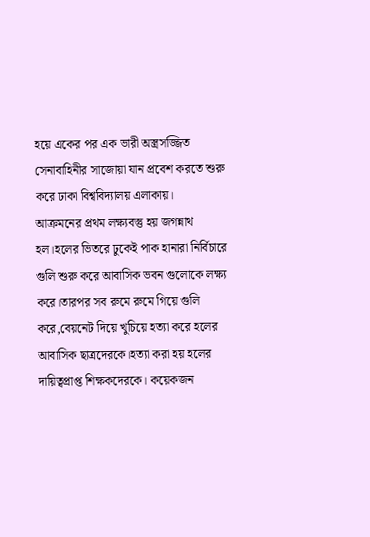হয়ে একের পর এক ভারী অস্ত্রসজ্জিত সেনাবাহিনীর সাজোয়া যান প্রবেশ করতে শুরু করে ঢাকা বিশ্ববিদ্যালয় এলাকায়।
আক্রমনের প্রথম লক্ষ্যবস্তু হয় জগন্নাথ হল।হলের ভিতরে ঢুকেই পাক হানারা নির্বিচারে গুলি শুরু করে আবাসিক ভবন গুলোকে লক্ষ্য করে।তারপর সব রুমে রুমে গিয়ে গুলি করে,বেয়নেট দিয়ে খুচিয়ে হত্যা করে হলের আবাসিক ছাত্রদেরকে।হত্যা করা হয় হলের দায়িত্বপ্রাপ্ত শিক্ষকদেরকে। কয়েকজন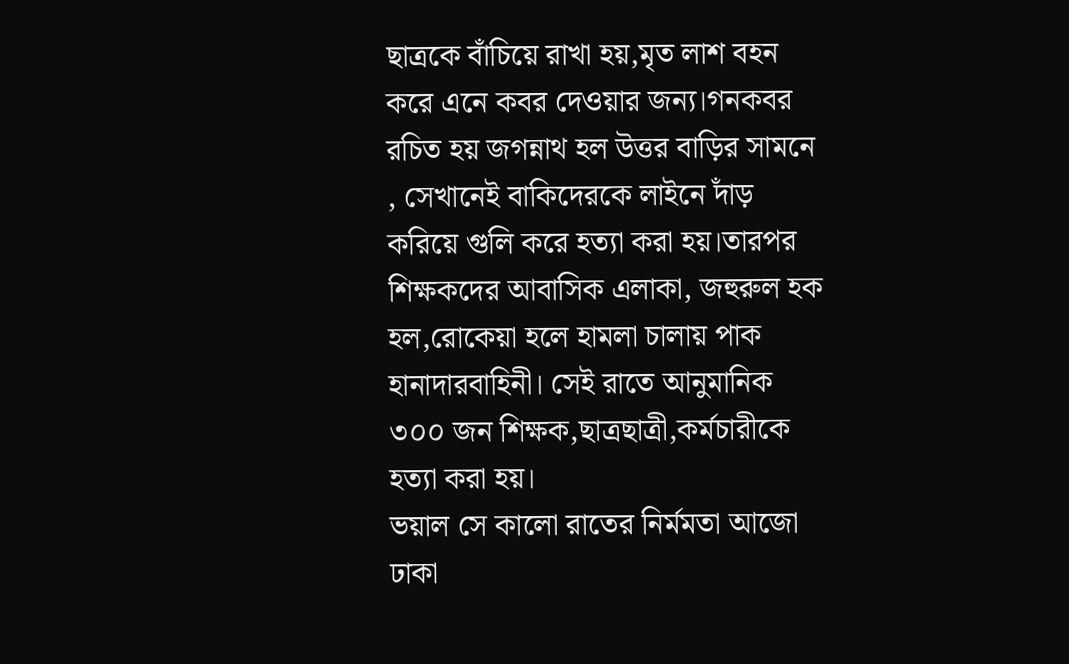ছাত্রকে বাঁচিয়ে রাখা হয়,মৃত লাশ বহন করে এনে কবর দেওয়ার জন্য।গনকবর রচিত হয় জগন্নাথ হল উত্তর বাড়ির সামনে , সেখানেই বাকিদেরকে লাইনে দাঁড় করিয়ে গুলি করে হত্যা করা হয়।তারপর শিক্ষকদের আবাসিক এলাকা, জহুরুল হক হল,রোকেয়া হলে হামলা চালায় পাক হানাদারবাহিনী। সেই রাতে আনুমানিক ৩০০ জন শিক্ষক,ছাত্রছাত্রী,কর্মচারীকে হত্যা করা হয়।
ভয়াল সে কালো রাতের নির্মমতা আজো ঢাকা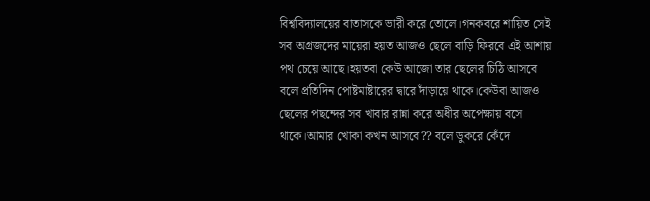বিশ্ববিদ্যালয়ের বাতাসকে ভারী করে তোলে।গনকবরে শায়িত সেই সব অগ্রজদের মায়েরা হয়ত আজও ছেলে বাড়ি ফিরবে এই আশায় পথ চেয়ে আছে।হয়তবা কেউ আজো তার ছেলের চিঠি আসবে বলে প্রতিদিন পোষ্টমাষ্টারের দ্বারে দাঁড়ায়ে থাকে।কেউবা আজও ছেলের পছন্দের সব খাবার রান্না করে অধীর অপেক্ষায় বসে থাকে।আমার খোকা কখন আসবে?? বলে ডুকরে কেঁদে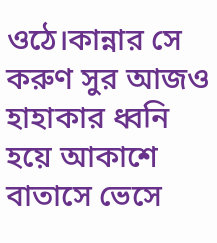ওঠে।কান্নার সে করুণ সুর আজও হাহাকার ধ্বনি হয়ে আকাশে বাতাসে ভেসে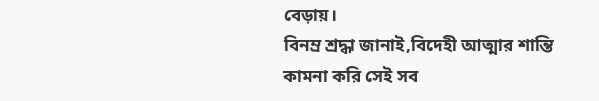বেড়ায়।
বিনম্র শ্রদ্ধা জানাই,বিদেহী আত্মার শান্তি কামনা করি সেই সব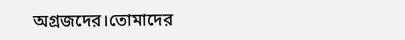অগ্রজদের।তোমাদের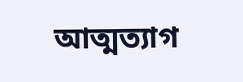আত্মত্যাগ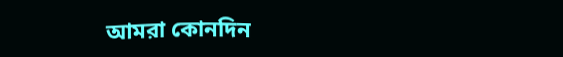আমরা কোনদিন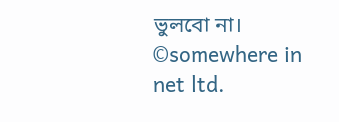ভুলবো না।
©somewhere in net ltd.